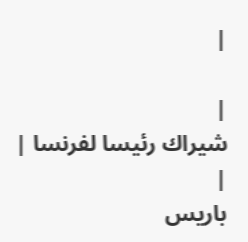|

|
شيراك رئيسا لفرنسا |
|
باريس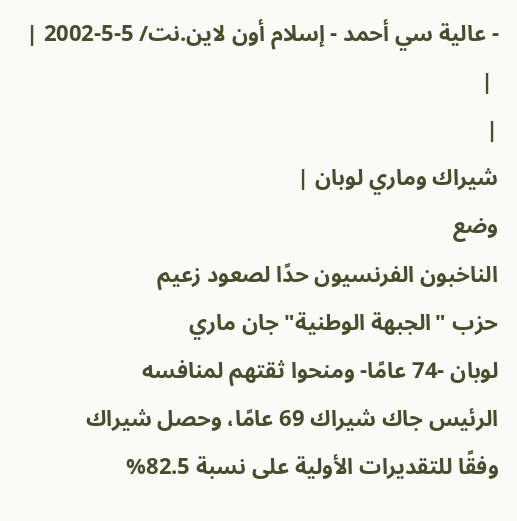- عالية سي أحمد - إسلام أون لاين.نت/ 5-5-2002 |
 |
|
شيراك وماري لوبان |
وضع
الناخبون الفرنسيون حدًا لصعود زعيم
حزب "الجبهة الوطنية" جان ماري
لوبان -74 عامًا- ومنحوا ثقتهم لمنافسه
الرئيس جاك شيراك 69 عامًا، وحصل شيراك
وفقًا للتقديرات الأولية على نسبة 82.5%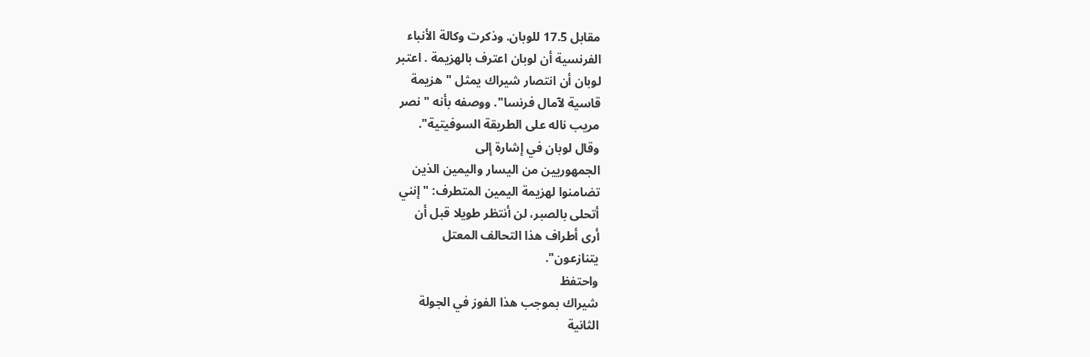مقابل 17.5 للوبان. وذكرت وكالة الأنباء
الفرنسية أن لوبان اعترف بالهزيمة . اعتبر
لوبان أن انتصار شيراك يمثل "هزيمة
قاسية لآمال فرنسا". ووصفه بأنه "نصر
مريب ناله على الطريقة السوفيتية".
وقال لوبان في إشارة إلى
الجمهوريين من اليسار واليمين الذين
تضامنوا لهزيمة اليمين المتطرف: "إنني
أتحلى بالصبر، لن أنتظر طويلا قبل أن
أرى أطراف هذا التحالف المعتل
يتنازعون".
واحتفظ
شيراك بموجب هذا الفوز في الجولة
الثانية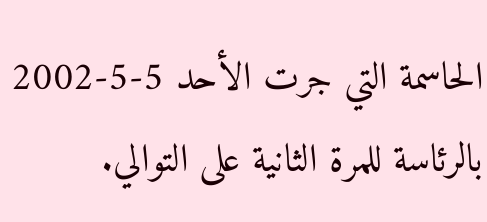الحاسمة التي جرت الأحد 5-5-2002
بالرئاسة للمرة الثانية على التوالي.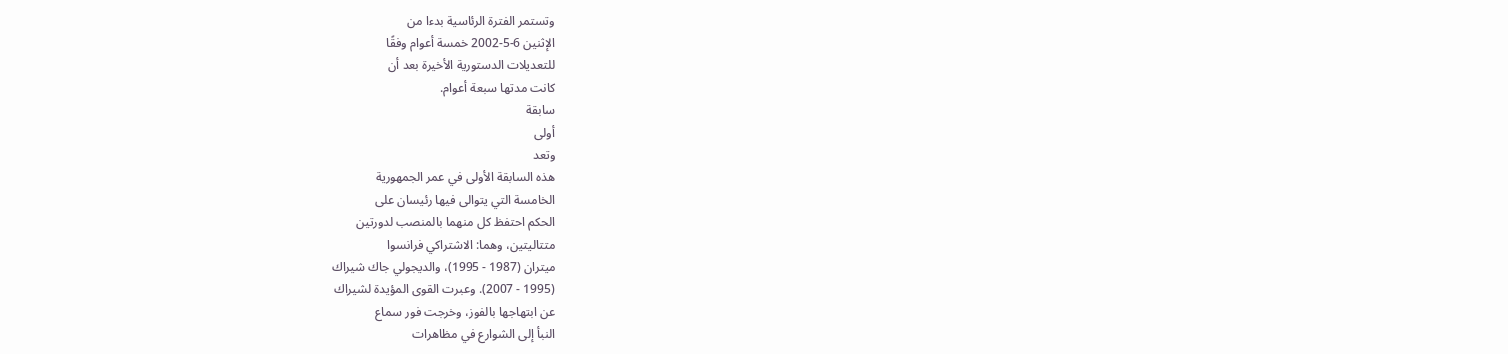وتستمر الفترة الرئاسية بدءا من
الإثنين 6-5-2002 خمسة أعوام وفقًا
للتعديلات الدستورية الأخيرة بعد أن
كانت مدتها سبعة أعوام.
سابقة
أولى
وتعد
هذه السابقة الأولى في عمر الجمهورية
الخامسة التي يتوالى فيها رئيسان على
الحكم احتفظ كل منهما بالمنصب لدورتين
متتاليتين، وهما: الاشتراكي فرانسوا
ميتران (1987 - 1995)، والديجولي جاك شيراك
(1995 - 2007). وعبرت القوى المؤيدة لشيراك
عن ابتهاجها بالفوز، وخرجت فور سماع
النبأ إلى الشوارع في مظاهرات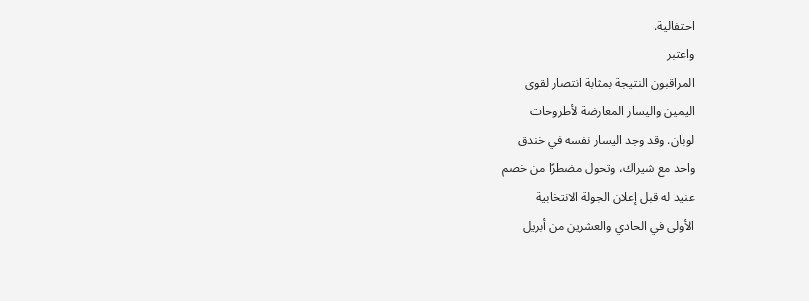احتفالية.
واعتبر
المراقبون النتيجة بمثابة انتصار لقوى
اليمين واليسار المعارضة لأطروحات
لوبان. وقد وجد اليسار نفسه في خندق
واحد مع شيراك، وتحول مضطرًا من خصم
عنيد له قبل إعلان الجولة الانتخابية
الأولى في الحادي والعشرين من أبريل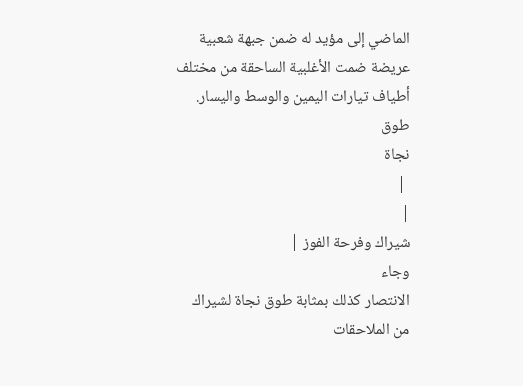الماضي إلى مؤيد له ضمن جبهة شعبية
عريضة ضمت الأغلبية الساحقة من مختلف
أطياف تيارات اليمين والوسط واليسار.
طوق
نجاة
 |
|
شيراك وفرحة الفوز |
وجاء
الانتصار كذلك بمثابة طوق نجاة لشيراك
من الملاحقات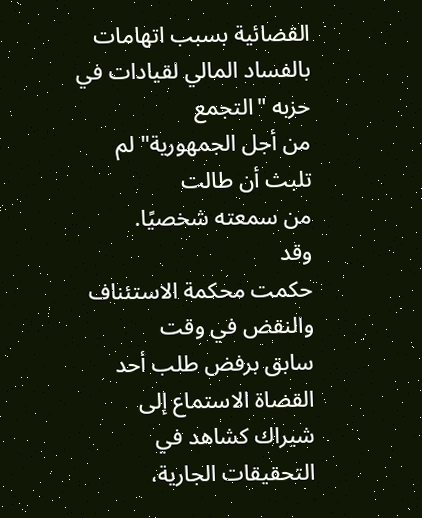القضائية بسبب اتهامات
بالفساد المالي لقيادات في حزبه "التجمع
من أجل الجمهورية" لم تلبث أن طالت
من سمعته شخصيًا.
وقد
حكمت محكمة الاستئناف والنقض في وقت
سابق برفض طلب أحد القضاة الاستماع إلى
شيراك كشاهد في التحقيقات الجارية،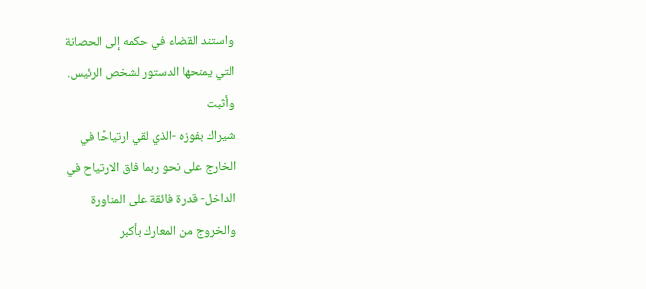واستند القضاء في حكمه إلى الحصانة
التي يمنحها الدستور لشخص الرئيس.
وأثبت
شيراك بفوزه -الذي لقي ارتياحًا في
الخارج على نحو ربما فاق الارتياح في
الداخل- قدرة فائقة على المناورة
والخروج من المعارك بأكبر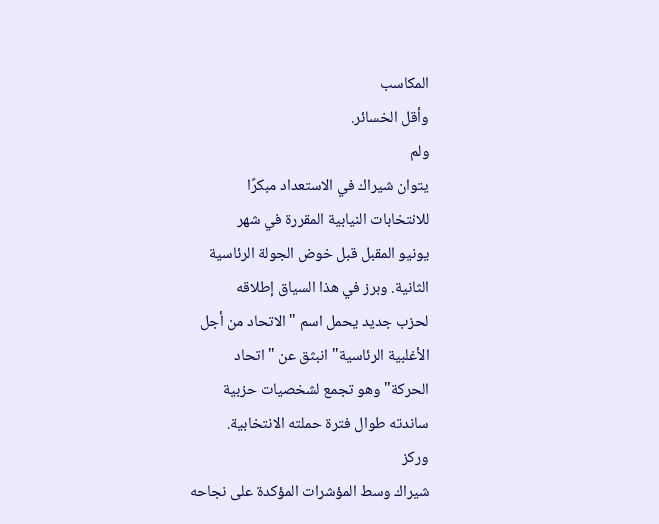المكاسب
وأقل الخسائر.
ولم
يتوان شيراك في الاستعداد مبكرًا
للانتخابات النيابية المقررة في شهر
يونيو المقبل قبل خوض الجولة الرئاسية
الثانية. وبرز في هذا السياق إطلاقه
لحزب جديد يحمل اسم "الاتحاد من أجل
الأغلبية الرئاسية" انبثق عن "اتحاد
الحركة" وهو تجمع لشخصيات حزبية
ساندته طوال فترة حملته الانتخابية.
وركز
شيراك وسط المؤشرات المؤكدة على نجاحه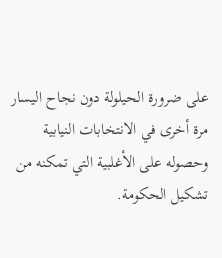على ضرورة الحيلولة دون نجاح اليسار
مرة أخرى في الانتخابات النيابية
وحصوله على الأغلبية التي تمكنه من
تشكيل الحكومة.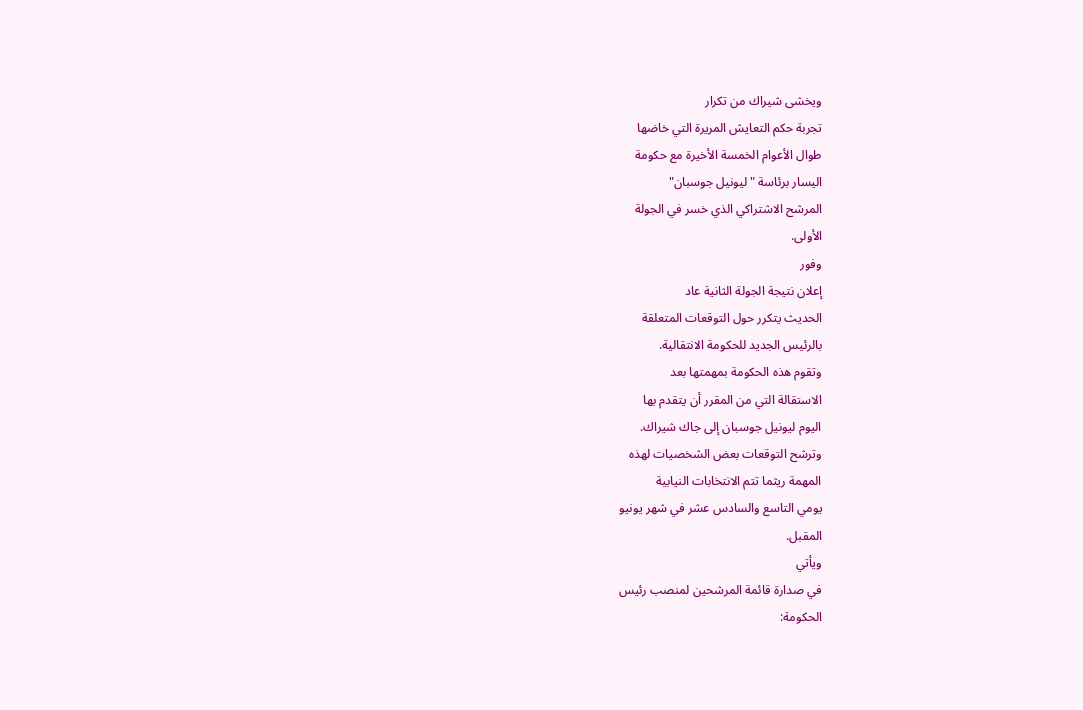ويخشى شيراك من تكرار
تجربة حكم التعايش المريرة التي خاضها
طوال الأعوام الخمسة الأخيرة مع حكومة
اليسار برئاسة "ليونيل جوسبان"
المرشح الاشتراكي الذي خسر في الجولة
الأولى.
وفور
إعلان نتيجة الجولة الثانية عاد
الحديث يتكرر حول التوقعات المتعلقة
بالرئيس الجديد للحكومة الانتقالية.
وتقوم هذه الحكومة بمهمتها بعد
الاستقالة التي من المقرر أن يتقدم بها
اليوم ليونيل جوسبان إلى جاك شيراك.
وترشح التوقعات بعض الشخصيات لهذه
المهمة ريثما تتم الانتخابات النيابية
يومي التاسع والسادس عشر في شهر يونيو
المقبل.
ويأتي
في صدارة قائمة المرشحين لمنصب رئيس
الحكومة: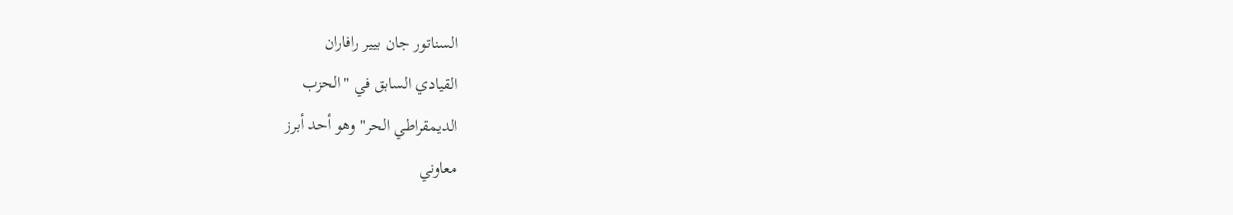السناتور جان بيير رافاران
القيادي السابق في "الحزب
الديمقراطي الحر" وهو أحد أبرز
معاوني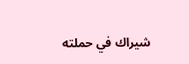شيراك في حملته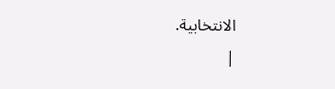الانتخابية.
|